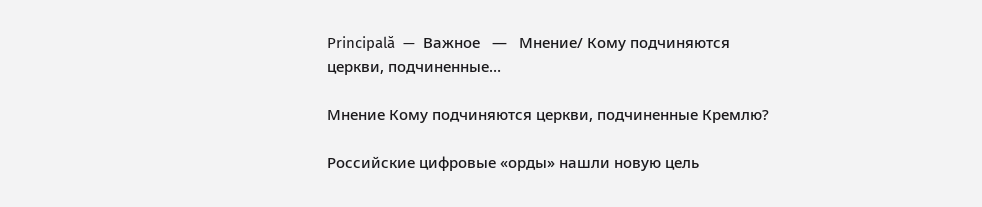Principală  —  Важное   —   Мнение/ Кому подчиняются церкви, подчиненные…

Мнение Кому подчиняются церкви, подчиненные Кремлю?

Российские цифровые «орды» нашли новую цель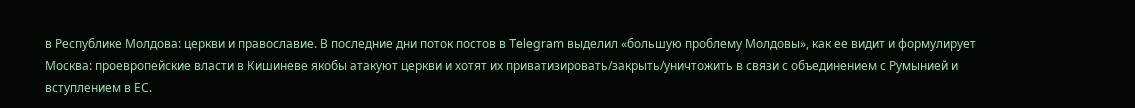в Республике Молдова: церкви и православие. В последние дни поток постов в Telegram выделил «большую проблему Молдовы», как ее видит и формулирует Москва: проевропейские власти в Кишиневе якобы атакуют церкви и хотят их приватизировать/закрыть/уничтожить в связи с объединением с Румынией и вступлением в ЕС.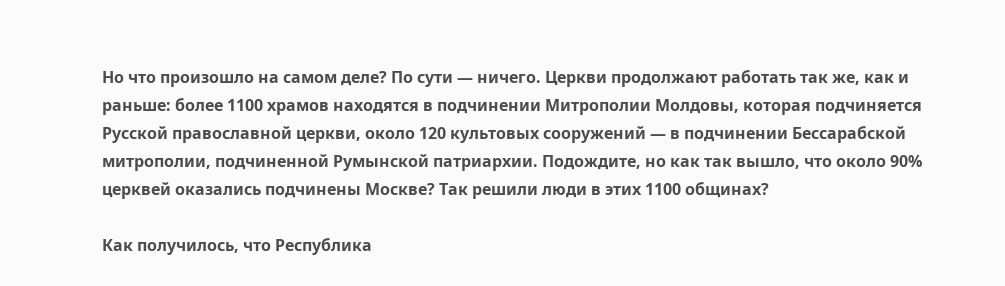Но что произошло на самом деле? По сути — ничего. Церкви продолжают работать так же, как и раньше: более 1100 храмов находятся в подчинении Митрополии Молдовы, которая подчиняется Русской православной церкви, около 120 культовых сооружений — в подчинении Бессарабской митрополии, подчиненной Румынской патриархии. Подождите, но как так вышло, что около 90% церквей оказались подчинены Москве? Так решили люди в этих 1100 общинах?

Как получилось, что Республика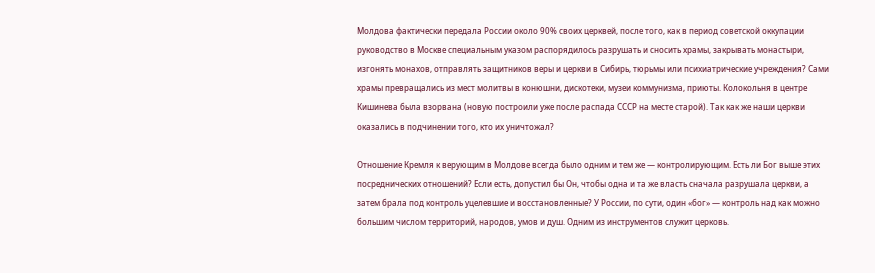Молдова фактически передала России около 90% своих церквей, после того, как в период советской оккупации руководство в Москве специальным указом распорядилось разрушать и сносить храмы, закрывать монастыри, изгонять монахов, отправлять защитников веры и церкви в Сибирь, тюрьмы или психиатрические учреждения? Сами храмы превращались из мест молитвы в конюшни, дискотеки, музеи коммунизма, приюты. Колокольня в центре Кишинева была взорвана (новую построили уже после распада СССР на месте старой). Так как же наши церкви оказались в подчинении того, кто их уничтожал?

Отношение Кремля к верующим в Молдове всегда было одним и тем же — контролирующим. Есть ли Бог выше этих посреднических отношений? Если есть, допустил бы Он, чтобы одна и та же власть сначала разрушала церкви, а затем брала под контроль уцелевшие и восстановленные? У России, по сути, один «бог» — контроль над как можно большим числом территорий, народов, умов и душ. Одним из инструментов служит церковь.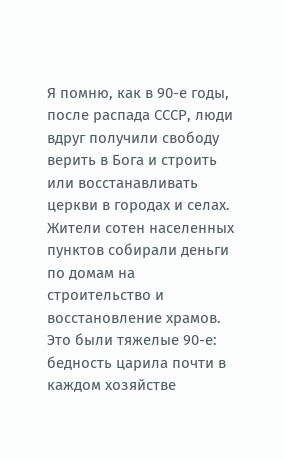Я помню, как в 90-е годы, после распада СССР, люди вдруг получили свободу верить в Бога и строить или восстанавливать церкви в городах и селах. Жители сотен населенных пунктов собирали деньги по домам на строительство и восстановление храмов. Это были тяжелые 90-е: бедность царила почти в каждом хозяйстве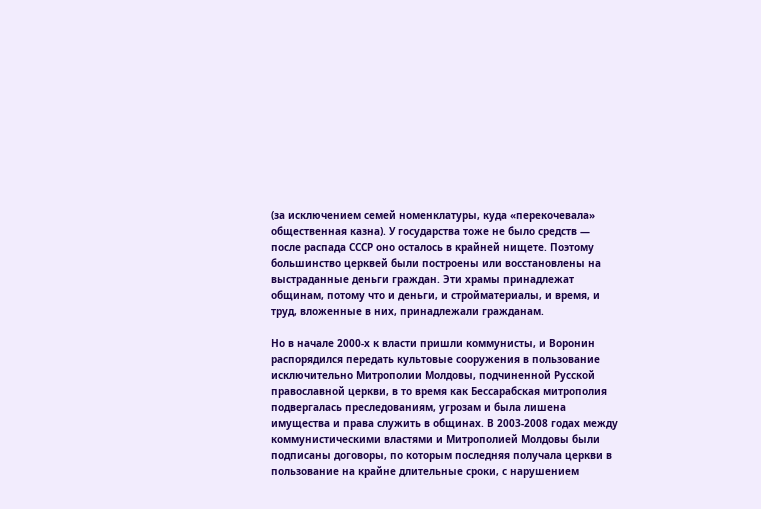(за исключением семей номенклатуры, куда «перекочевала» общественная казна). У государства тоже не было средств — после распада СССР оно осталось в крайней нищете. Поэтому большинство церквей были построены или восстановлены на выстраданные деньги граждан. Эти храмы принадлежат общинам, потому что и деньги, и стройматериалы, и время, и труд, вложенные в них, принадлежали гражданам.

Но в начале 2000-х к власти пришли коммунисты, и Воронин распорядился передать культовые сооружения в пользование исключительно Митрополии Молдовы, подчиненной Русской православной церкви, в то время как Бессарабская митрополия подвергалась преследованиям, угрозам и была лишена имущества и права служить в общинах. В 2003-2008 годах между коммунистическими властями и Митрополией Молдовы были подписаны договоры, по которым последняя получала церкви в пользование на крайне длительные сроки, с нарушением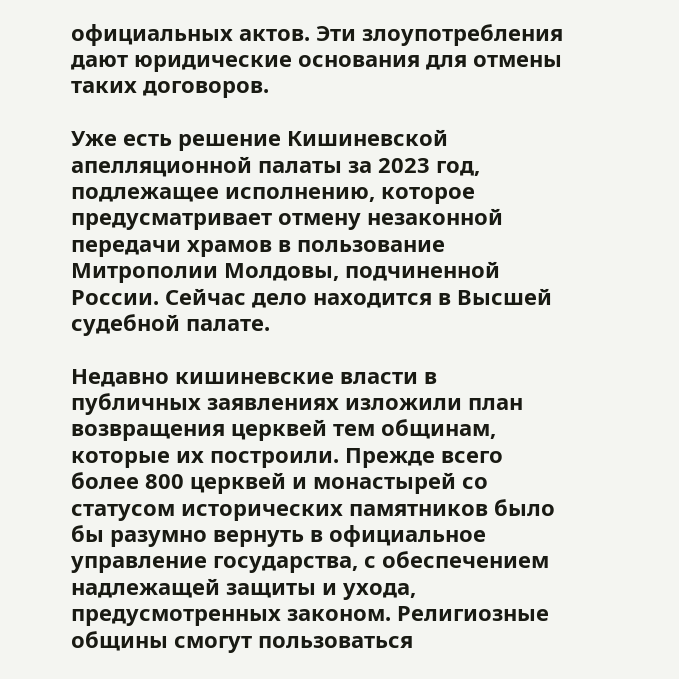официальных актов. Эти злоупотребления дают юридические основания для отмены таких договоров.

Уже есть решение Кишиневской апелляционной палаты за 2023 год, подлежащее исполнению, которое предусматривает отмену незаконной передачи храмов в пользование Митрополии Молдовы, подчиненной России. Сейчас дело находится в Высшей судебной палате.

Недавно кишиневские власти в публичных заявлениях изложили план возвращения церквей тем общинам, которые их построили. Прежде всего более 800 церквей и монастырей со статусом исторических памятников было бы разумно вернуть в официальное управление государства, с обеспечением надлежащей защиты и ухода, предусмотренных законом. Религиозные общины смогут пользоваться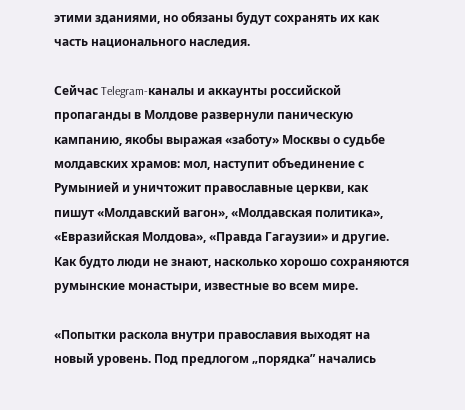этими зданиями, но обязаны будут сохранять их как часть национального наследия.

Сейчас Telegram-каналы и аккаунты российской пропаганды в Молдове развернули паническую кампанию, якобы выражая «заботу» Москвы о судьбе молдавских храмов: мол, наступит объединение с Румынией и уничтожит православные церкви, как пишут «Молдавский вагон», «Молдавская политика», «Евразийская Молдова», «Правда Гагаузии» и другие. Как будто люди не знают, насколько хорошо сохраняются румынские монастыри, известные во всем мире.

«Попытки раскола внутри православия выходят на новый уровень. Под предлогом „порядка” начались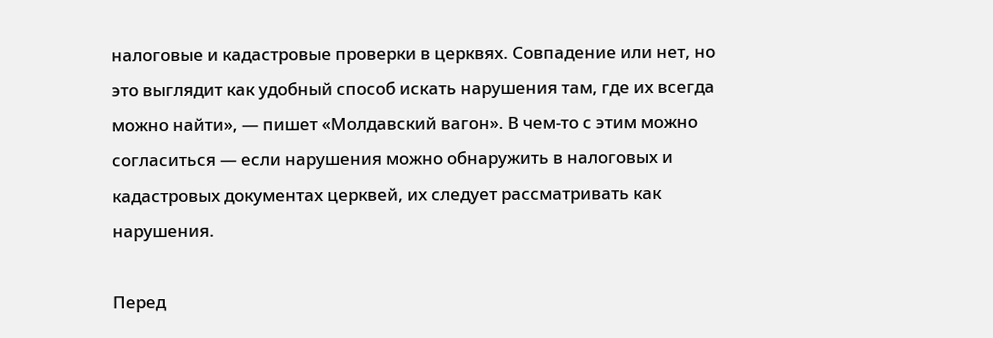налоговые и кадастровые проверки в церквях. Совпадение или нет, но это выглядит как удобный способ искать нарушения там, где их всегда можно найти», — пишет «Молдавский вагон». В чем-то с этим можно согласиться — если нарушения можно обнаружить в налоговых и кадастровых документах церквей, их следует рассматривать как нарушения.

Перед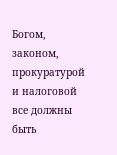Богом, законом, прокуратурой и налоговой все должны быть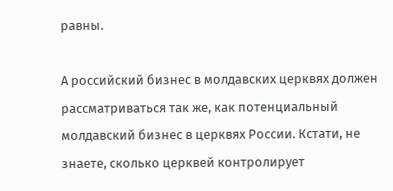равны.

А российский бизнес в молдавских церквях должен рассматриваться так же, как потенциальный молдавский бизнес в церквях России. Кстати, не знаете, сколько церквей контролирует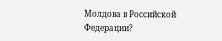Молдова в Российской Федерации?